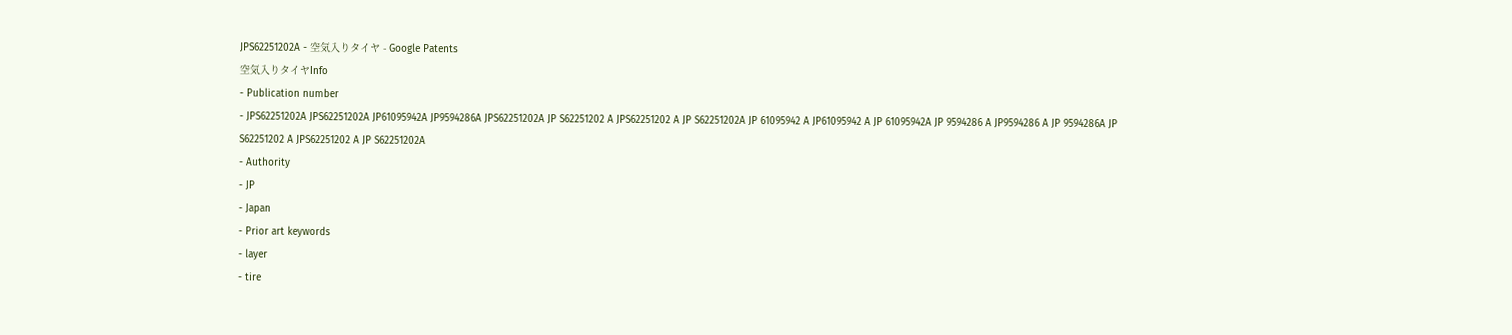JPS62251202A - 空気入りタイヤ - Google Patents
空気入りタイヤInfo
- Publication number
- JPS62251202A JPS62251202A JP61095942A JP9594286A JPS62251202A JP S62251202 A JPS62251202 A JP S62251202A JP 61095942 A JP61095942 A JP 61095942A JP 9594286 A JP9594286 A JP 9594286A JP S62251202 A JPS62251202 A JP S62251202A
- Authority
- JP
- Japan
- Prior art keywords
- layer
- tire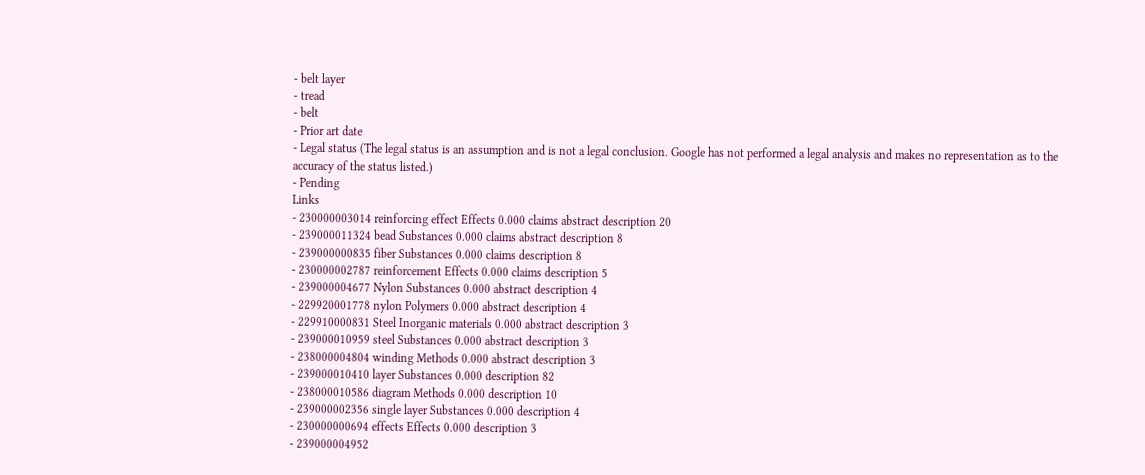- belt layer
- tread
- belt
- Prior art date
- Legal status (The legal status is an assumption and is not a legal conclusion. Google has not performed a legal analysis and makes no representation as to the accuracy of the status listed.)
- Pending
Links
- 230000003014 reinforcing effect Effects 0.000 claims abstract description 20
- 239000011324 bead Substances 0.000 claims abstract description 8
- 239000000835 fiber Substances 0.000 claims description 8
- 230000002787 reinforcement Effects 0.000 claims description 5
- 239000004677 Nylon Substances 0.000 abstract description 4
- 229920001778 nylon Polymers 0.000 abstract description 4
- 229910000831 Steel Inorganic materials 0.000 abstract description 3
- 239000010959 steel Substances 0.000 abstract description 3
- 238000004804 winding Methods 0.000 abstract description 3
- 239000010410 layer Substances 0.000 description 82
- 238000010586 diagram Methods 0.000 description 10
- 239000002356 single layer Substances 0.000 description 4
- 230000000694 effects Effects 0.000 description 3
- 239000004952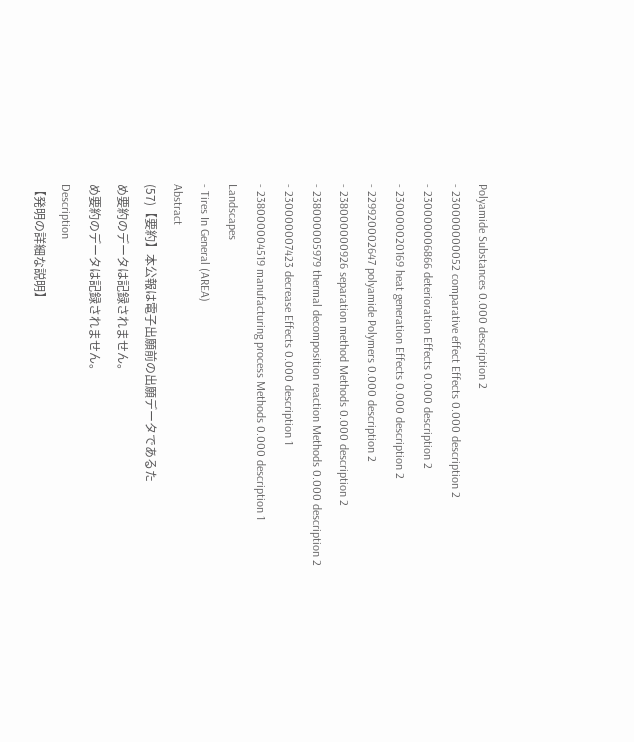Polyamide Substances 0.000 description 2
- 230000000052 comparative effect Effects 0.000 description 2
- 230000006866 deterioration Effects 0.000 description 2
- 230000020169 heat generation Effects 0.000 description 2
- 229920002647 polyamide Polymers 0.000 description 2
- 238000000926 separation method Methods 0.000 description 2
- 238000005979 thermal decomposition reaction Methods 0.000 description 2
- 230000007423 decrease Effects 0.000 description 1
- 238000004519 manufacturing process Methods 0.000 description 1
Landscapes
- Tires In General (AREA)
Abstract
(57)【要約】本公報は電子出願前の出願データであるた
め要約のデータは記録されません。
め要約のデータは記録されません。
Description
【発明の詳細な説明】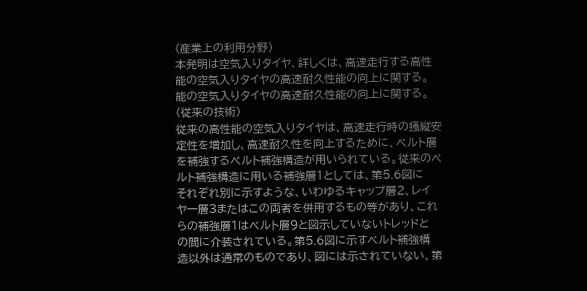(産業上の利用分野)
本発明は空気入りタイヤ、詳しくは、高速走行する高性
能の空気入りタイヤの高速耐久性能の向上に関する。
能の空気入りタイヤの高速耐久性能の向上に関する。
(従来の技術)
従来の高性能の空気入りタイヤは、高速走行時の掻縦安
定性を増加し、高速耐久性を向上するために、ベルト層
を補強するベルト補強構造が用いられている。従来のベ
ルト補強構造に用いる補強層1としては、第5.6図に
それぞれ別に示すような、いわゆるキャップ層2、レイ
ヤ一層3またはこの両者を併用するもの等があり、これ
らの補強層1はベルト層9と図示していないトレッドと
の間に介装されている。第5.6図に示すベルト補強構
造以外は通常のものであり、図には示されていない、第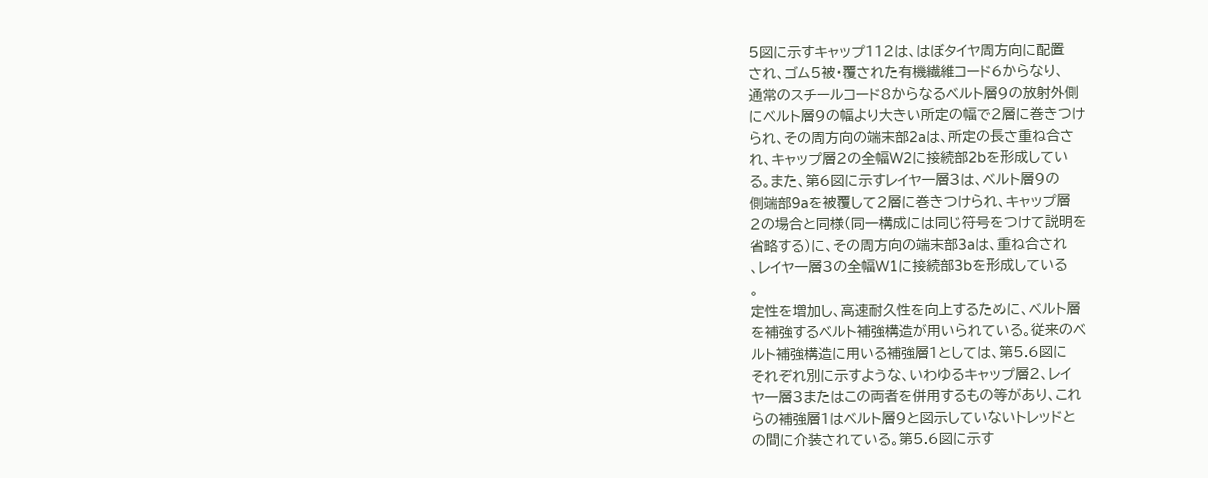5図に示すキャップ112は、はぼタイヤ周方向に配置
され、ゴム5被・覆された有機繊維コード6からなり、
通常のスチールコード8からなるベルト層9の放射外側
にベルト層9の幅より大きい所定の幅で2層に巻きつけ
られ、その周方向の端末部2aは、所定の長さ重ね合さ
れ、キャップ層2の全幅W2に接続部2bを形成してい
る。また、第6図に示すレイヤ一層3は、ベルト層9の
側端部9aを被覆して2層に巻きつけられ、キャップ層
2の場合と同様(同一構成には同じ符号をつけて説明を
省略する)に、その周方向の端末部3aは、重ね合され
、レイヤ一層3の全幅W1に接続部3bを形成している
。
定性を増加し、高速耐久性を向上するために、ベルト層
を補強するベルト補強構造が用いられている。従来のベ
ルト補強構造に用いる補強層1としては、第5.6図に
それぞれ別に示すような、いわゆるキャップ層2、レイ
ヤ一層3またはこの両者を併用するもの等があり、これ
らの補強層1はベルト層9と図示していないトレッドと
の間に介装されている。第5.6図に示す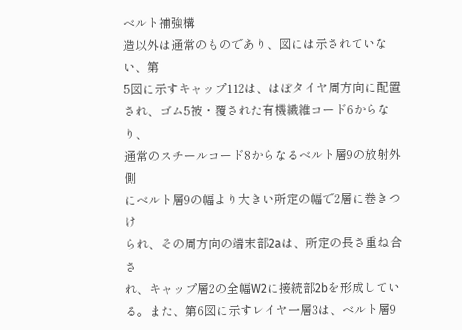ベルト補強構
造以外は通常のものであり、図には示されていない、第
5図に示すキャップ112は、はぼタイヤ周方向に配置
され、ゴム5被・覆された有機繊維コード6からなり、
通常のスチールコード8からなるベルト層9の放射外側
にベルト層9の幅より大きい所定の幅で2層に巻きつけ
られ、その周方向の端末部2aは、所定の長さ重ね合さ
れ、キャップ層2の全幅W2に接続部2bを形成してい
る。また、第6図に示すレイヤ一層3は、ベルト層9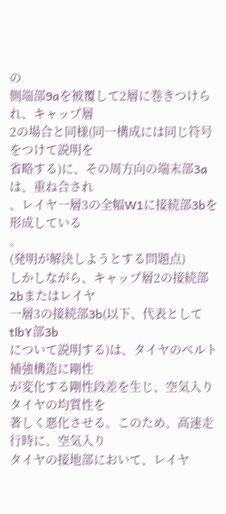の
側端部9aを被覆して2層に巻きつけられ、キャップ層
2の場合と同様(同一構成には同じ符号をつけて説明を
省略する)に、その周方向の端末部3aは、重ね合され
、レイヤ一層3の全幅W1に接続部3bを形成している
。
(発明が解決しようとする問題点)
しかしながら、キャップ層2の接続部2bまたはレイヤ
一層3の接続部3b(以下、代表としてtlbY部3b
について説明する)は、タイヤのベルト補強構造に剛性
が変化する剛性段差を生じ、空気入りタイヤの均質性を
著しく悪化させる。このため、高速走行時に、空気入り
タイヤの接地部において、レイヤ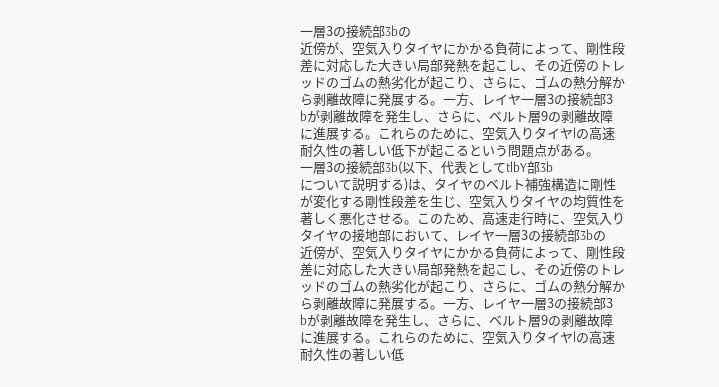一層3の接続部3bの
近傍が、空気入りタイヤにかかる負荷によって、剛性段
差に対応した大きい局部発熱を起こし、その近傍のトレ
ッドのゴムの熱劣化が起こり、さらに、ゴムの熱分解か
ら剥離故障に発展する。一方、レイヤ一層3の接続部3
bが剥離故障を発生し、さらに、ベルト層9の剥離故障
に進展する。これらのために、空気入りタイヤlの高速
耐久性の著しい低下が起こるという問題点がある。
一層3の接続部3b(以下、代表としてtlbY部3b
について説明する)は、タイヤのベルト補強構造に剛性
が変化する剛性段差を生じ、空気入りタイヤの均質性を
著しく悪化させる。このため、高速走行時に、空気入り
タイヤの接地部において、レイヤ一層3の接続部3bの
近傍が、空気入りタイヤにかかる負荷によって、剛性段
差に対応した大きい局部発熱を起こし、その近傍のトレ
ッドのゴムの熱劣化が起こり、さらに、ゴムの熱分解か
ら剥離故障に発展する。一方、レイヤ一層3の接続部3
bが剥離故障を発生し、さらに、ベルト層9の剥離故障
に進展する。これらのために、空気入りタイヤlの高速
耐久性の著しい低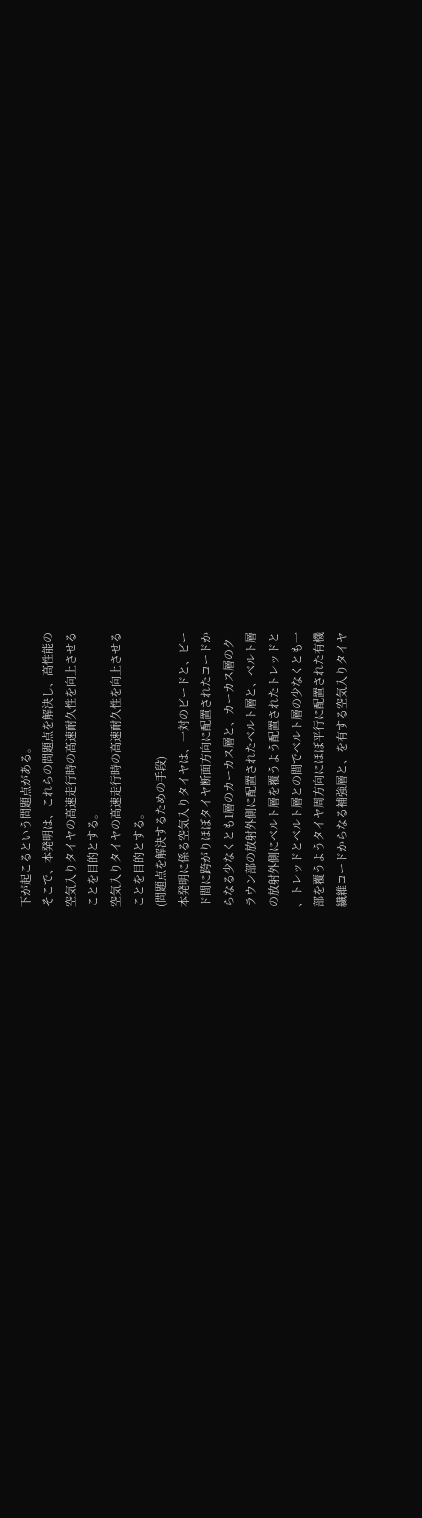下が起こるという問題点がある。
そこで、本発明は、これらの問題点を解決し、高性能の
空気入りタイヤの高速走行時の高速耐久性を向上させる
ことを目的とする。
空気入りタイヤの高速走行時の高速耐久性を向上させる
ことを目的とする。
(問題点を解決するための手段)
本発明に係る空気入りタイヤは、一対のビードと、ビー
ド間に跨がりほぼタイヤ断面方向に配置されたコードか
らなる少なくとも1層のカーカス層と、カーカス層のク
ラウン部の放射外側に配置されたベルト層と、ベルト層
の放射外側にベルト層を覆うよう配置されたトレッドと
、トレッドとベルト層との間でベルト層の少なくとも一
部を覆うようタイヤ周方向にほぼ平行に配置された有機
繊維コードからなる補強層と、を有する空気入りタイヤ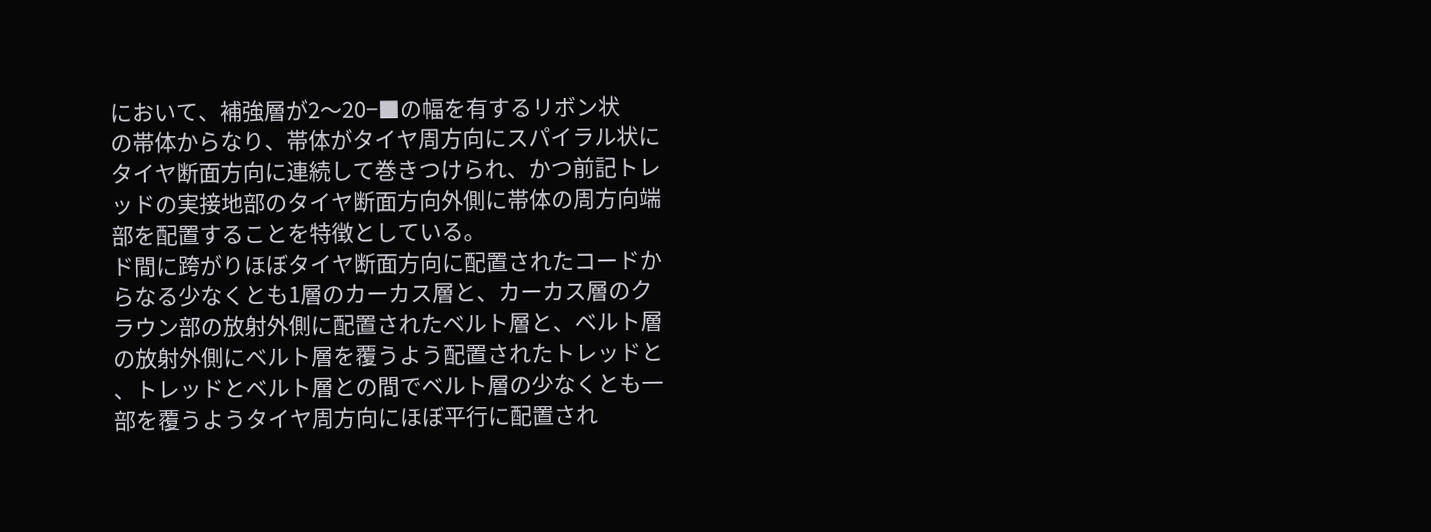において、補強層が2〜20−■の幅を有するリボン状
の帯体からなり、帯体がタイヤ周方向にスパイラル状に
タイヤ断面方向に連続して巻きつけられ、かつ前記トレ
ッドの実接地部のタイヤ断面方向外側に帯体の周方向端
部を配置することを特徴としている。
ド間に跨がりほぼタイヤ断面方向に配置されたコードか
らなる少なくとも1層のカーカス層と、カーカス層のク
ラウン部の放射外側に配置されたベルト層と、ベルト層
の放射外側にベルト層を覆うよう配置されたトレッドと
、トレッドとベルト層との間でベルト層の少なくとも一
部を覆うようタイヤ周方向にほぼ平行に配置され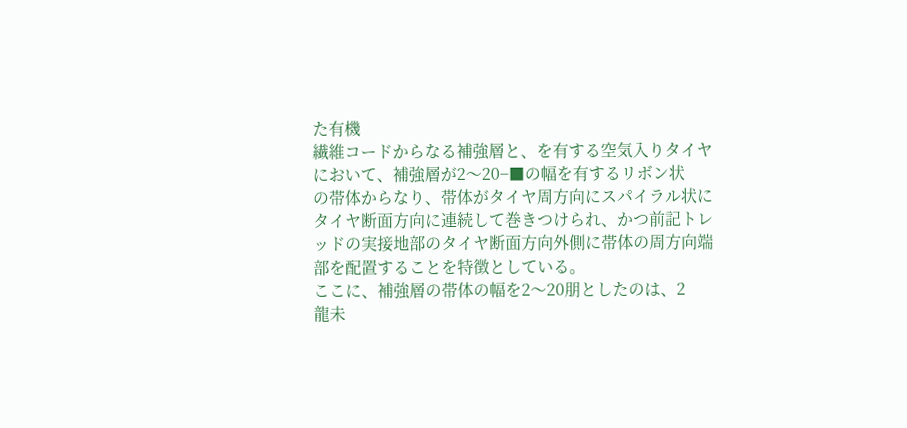た有機
繊維コードからなる補強層と、を有する空気入りタイヤ
において、補強層が2〜20−■の幅を有するリボン状
の帯体からなり、帯体がタイヤ周方向にスパイラル状に
タイヤ断面方向に連続して巻きつけられ、かつ前記トレ
ッドの実接地部のタイヤ断面方向外側に帯体の周方向端
部を配置することを特徴としている。
ここに、補強層の帯体の幅を2〜20朋としたのは、2
龍未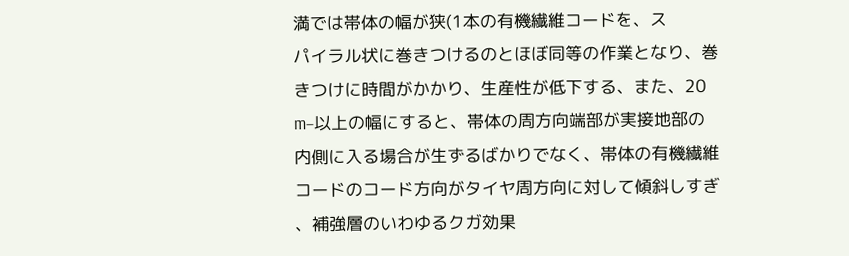満では帯体の幅が狭(1本の有機繊維コードを、ス
パイラル状に巻きつけるのとほぼ同等の作業となり、巻
きつけに時間がかかり、生産性が低下する、また、20
m−以上の幅にすると、帯体の周方向端部が実接地部の
内側に入る場合が生ずるばかりでなく、帯体の有機繊維
コードのコード方向がタイヤ周方向に対して傾斜しすぎ
、補強層のいわゆるクガ効果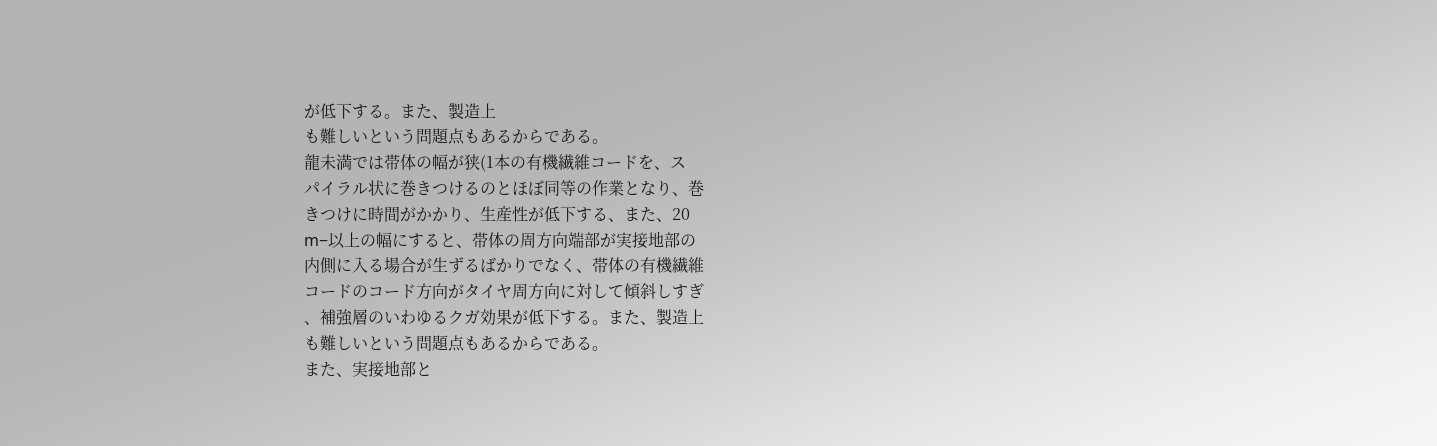が低下する。また、製造上
も難しいという問題点もあるからである。
龍未満では帯体の幅が狭(1本の有機繊維コードを、ス
パイラル状に巻きつけるのとほぼ同等の作業となり、巻
きつけに時間がかかり、生産性が低下する、また、20
m−以上の幅にすると、帯体の周方向端部が実接地部の
内側に入る場合が生ずるばかりでなく、帯体の有機繊維
コードのコード方向がタイヤ周方向に対して傾斜しすぎ
、補強層のいわゆるクガ効果が低下する。また、製造上
も難しいという問題点もあるからである。
また、実接地部と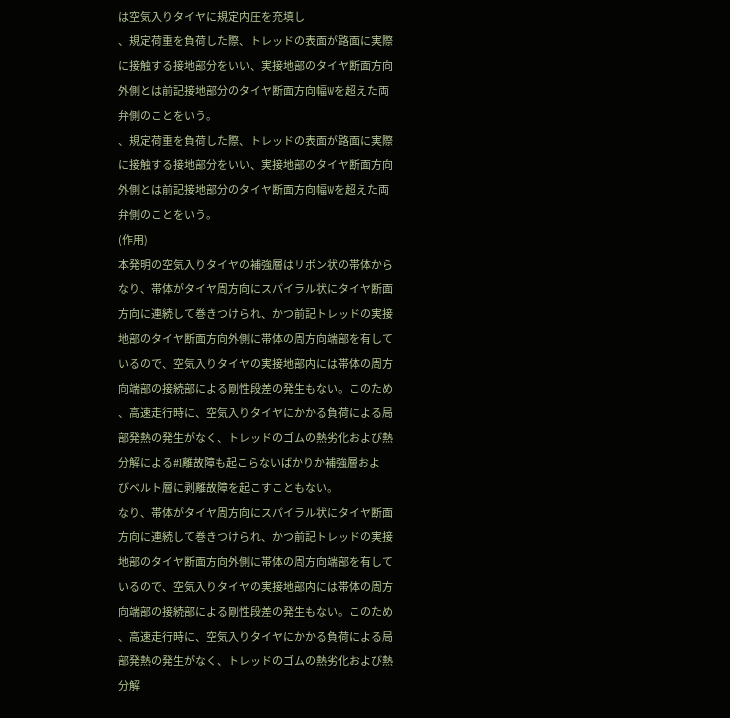は空気入りタイヤに規定内圧を充填し
、規定荷重を負荷した際、トレッドの表面が路面に実際
に接触する接地部分をいい、実接地部のタイヤ断面方向
外側とは前記接地部分のタイヤ断面方向幅Wを超えた両
弁側のことをいう。
、規定荷重を負荷した際、トレッドの表面が路面に実際
に接触する接地部分をいい、実接地部のタイヤ断面方向
外側とは前記接地部分のタイヤ断面方向幅Wを超えた両
弁側のことをいう。
(作用)
本発明の空気入りタイヤの補強層はリボン状の帯体から
なり、帯体がタイヤ周方向にスパイラル状にタイヤ断面
方向に連続して巻きつけられ、かつ前記トレッドの実接
地部のタイヤ断面方向外側に帯体の周方向端部を有して
いるので、空気入りタイヤの実接地部内には帯体の周方
向端部の接続部による剛性段差の発生もない。このため
、高速走行時に、空気入りタイヤにかかる負荷による局
部発熱の発生がなく、トレッドのゴムの熱劣化および熱
分解による#I離故障も起こらないばかりか補強層およ
びベルト層に剥離故障を起こすこともない。
なり、帯体がタイヤ周方向にスパイラル状にタイヤ断面
方向に連続して巻きつけられ、かつ前記トレッドの実接
地部のタイヤ断面方向外側に帯体の周方向端部を有して
いるので、空気入りタイヤの実接地部内には帯体の周方
向端部の接続部による剛性段差の発生もない。このため
、高速走行時に、空気入りタイヤにかかる負荷による局
部発熱の発生がなく、トレッドのゴムの熱劣化および熱
分解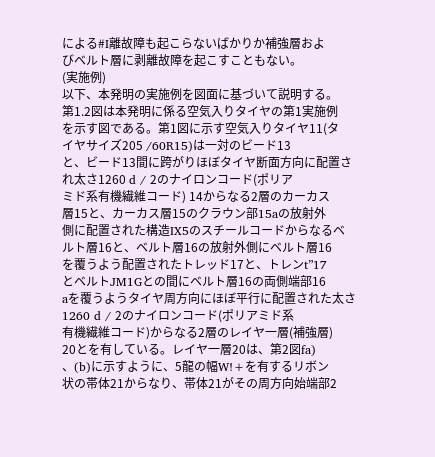による#I離故障も起こらないばかりか補強層およ
びベルト層に剥離故障を起こすこともない。
(実施例)
以下、本発明の実施例を図面に基づいて説明する。
第1.2図は本発明に係る空気入りタイヤの第1実施例
を示す図である。第1図に示す空気入りタイヤ11(タ
イヤサイズ205 /60R15)は一対のビード13
と、ビード13間に跨がりほぼタイヤ断面方向に配置さ
れ太さ1260 d / 2のナイロンコード(ポリア
ミド系有機繊維コード) 14からなる2層のカーカス
層15と、カーカス層15のクラウン部15aの放射外
側に配置された構造IX5のスチールコードからなるベ
ルト層16と、ベルト層16の放射外側にベルト層16
を覆うよう配置されたトレッド17と、トレンt”17
とベルトJM1Gとの間にベルト層16の両側端部16
aを覆うようタイヤ周方向にほぼ平行に配置された太さ
1260 d / 2のナイロンコード(ポリアミド系
有機繊維コード)からなる2層のレイヤ一層(補強層)
20とを有している。レイヤ一層20は、第2図fa)
、(b)に示すように、5龍の幅W!+を有するリボン
状の帯体21からなり、帯体21がその周方向始端部2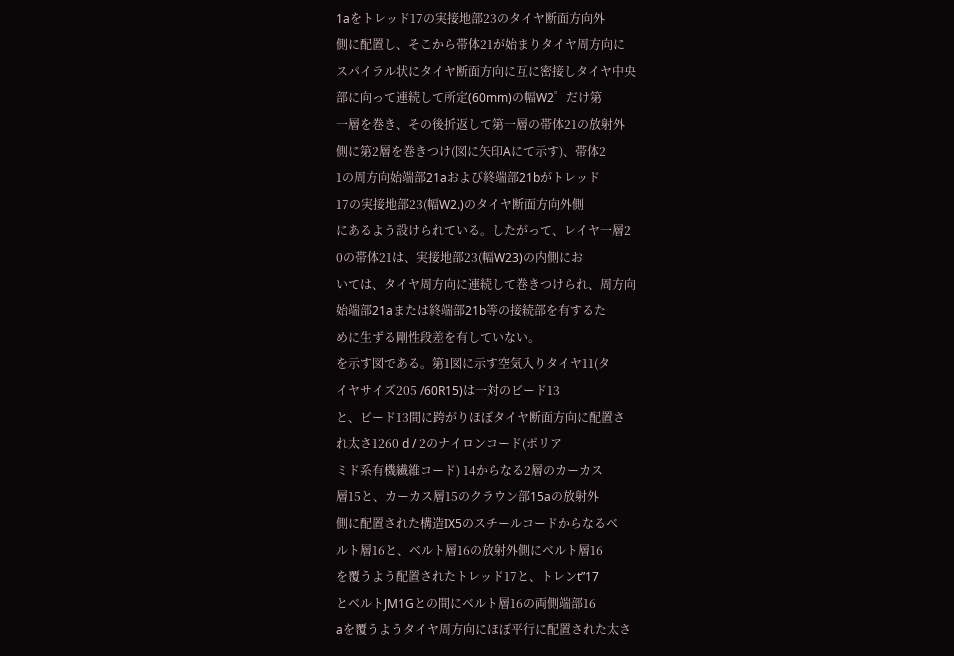1aをトレッド17の実接地部23のタイヤ断面方向外
側に配置し、そこから帯体21が始まりタイヤ周方向に
スパイラル状にタイヤ断面方向に互に密接しタイヤ中央
部に向って連続して所定(60mm)の幅W2゜だけ第
一層を巻き、その後折返して第一層の帯体21の放射外
側に第2層を巻きつけ(図に矢印Aにて示す)、帯体2
1の周方向始端部21aおよび終端部21bがトレッド
17の実接地部23(幅W2.)のタイヤ断面方向外側
にあるよう設けられている。したがって、レイヤ一層2
0の帯体21は、実接地部23(幅W23)の内側にお
いては、タイヤ周方向に連続して巻きつけられ、周方向
始端部21aまたは終端部21b等の接続部を有するた
めに生ずる剛性段差を有していない。
を示す図である。第1図に示す空気入りタイヤ11(タ
イヤサイズ205 /60R15)は一対のビード13
と、ビード13間に跨がりほぼタイヤ断面方向に配置さ
れ太さ1260 d / 2のナイロンコード(ポリア
ミド系有機繊維コード) 14からなる2層のカーカス
層15と、カーカス層15のクラウン部15aの放射外
側に配置された構造IX5のスチールコードからなるベ
ルト層16と、ベルト層16の放射外側にベルト層16
を覆うよう配置されたトレッド17と、トレンt”17
とベルトJM1Gとの間にベルト層16の両側端部16
aを覆うようタイヤ周方向にほぼ平行に配置された太さ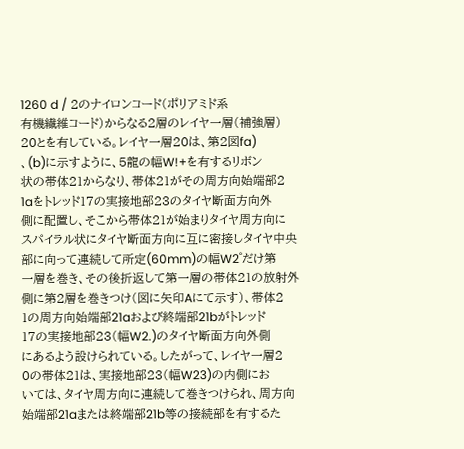1260 d / 2のナイロンコード(ポリアミド系
有機繊維コード)からなる2層のレイヤ一層(補強層)
20とを有している。レイヤ一層20は、第2図fa)
、(b)に示すように、5龍の幅W!+を有するリボン
状の帯体21からなり、帯体21がその周方向始端部2
1aをトレッド17の実接地部23のタイヤ断面方向外
側に配置し、そこから帯体21が始まりタイヤ周方向に
スパイラル状にタイヤ断面方向に互に密接しタイヤ中央
部に向って連続して所定(60mm)の幅W2゜だけ第
一層を巻き、その後折返して第一層の帯体21の放射外
側に第2層を巻きつけ(図に矢印Aにて示す)、帯体2
1の周方向始端部21aおよび終端部21bがトレッド
17の実接地部23(幅W2.)のタイヤ断面方向外側
にあるよう設けられている。したがって、レイヤ一層2
0の帯体21は、実接地部23(幅W23)の内側にお
いては、タイヤ周方向に連続して巻きつけられ、周方向
始端部21aまたは終端部21b等の接続部を有するた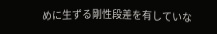めに生ずる剛性段差を有していな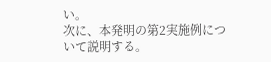い。
次に、本発明の第2実施例について説明する。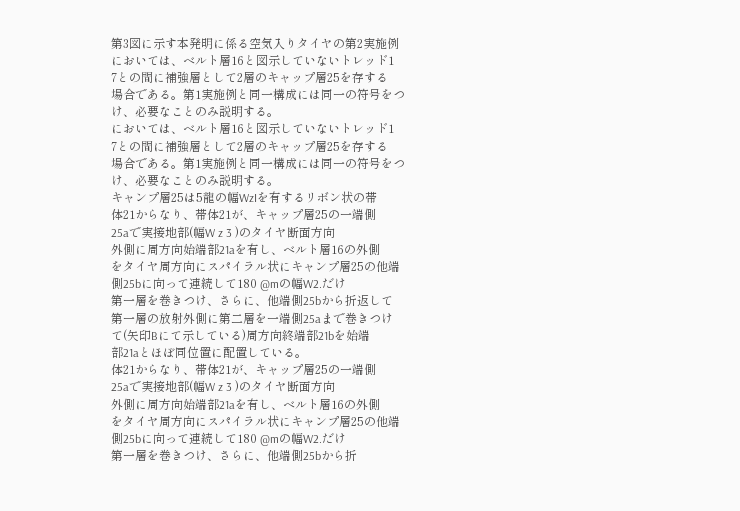第3図に示す本発明に係る空気入りタイヤの第2実施例
においては、ベルト層16と図示していないトレッド1
7との間に補強層として2層のキャップ層25を存する
場合である。第1実施例と同一構成には同一の符号をつ
け、必要なことのみ説明する。
においては、ベルト層16と図示していないトレッド1
7との間に補強層として2層のキャップ層25を存する
場合である。第1実施例と同一構成には同一の符号をつ
け、必要なことのみ説明する。
キャンプ層25は5龍の幅WzIを有するリボン状の帯
体21からなり、帯体21が、キャップ層25の一端側
25aで実接地部(幅W z 3 )のタイヤ断面方向
外側に周方向始端部21aを有し、ベルト層16の外側
をタイヤ周方向にスパイラル状にキャンプ層25の他端
側25bに向って連続して180 @mの幅W2.だけ
第一層を巻きつけ、さらに、他端側25bから折返して
第一層の放射外側に第二層を一端側25aまで巻きつけ
て(矢印Bにて示している)周方向終端部21bを始端
部21aとほぼ同位置に配置している。
体21からなり、帯体21が、キャップ層25の一端側
25aで実接地部(幅W z 3 )のタイヤ断面方向
外側に周方向始端部21aを有し、ベルト層16の外側
をタイヤ周方向にスパイラル状にキャンプ層25の他端
側25bに向って連続して180 @mの幅W2.だけ
第一層を巻きつけ、さらに、他端側25bから折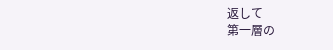返して
第一層の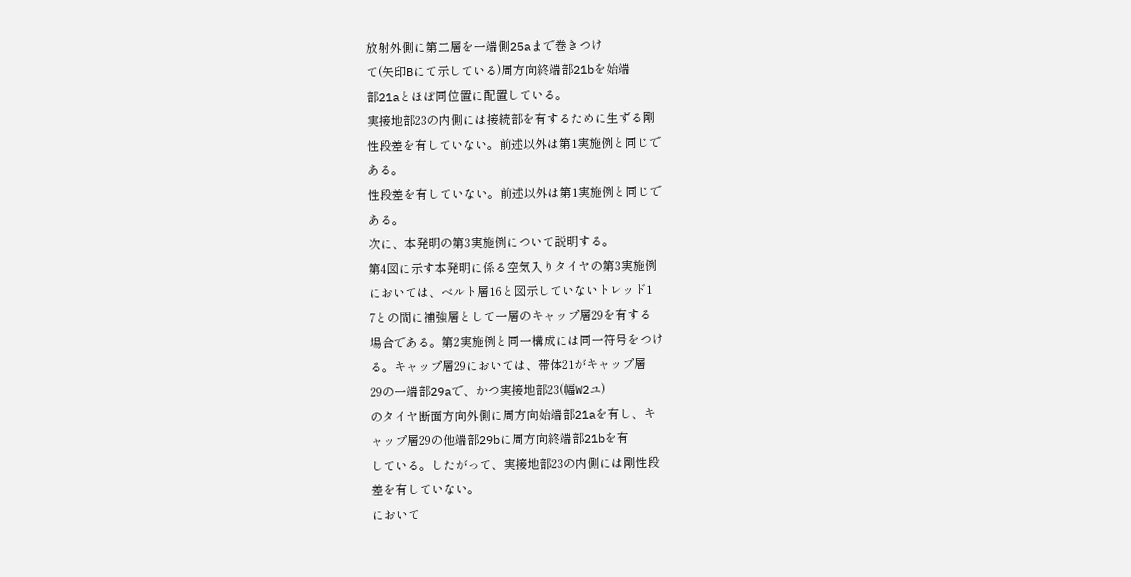放射外側に第二層を一端側25aまで巻きつけ
て(矢印Bにて示している)周方向終端部21bを始端
部21aとほぼ同位置に配置している。
実接地部23の内側には接続部を有するために生ずる剛
性段差を有していない。前述以外は第1実施例と同じで
ある。
性段差を有していない。前述以外は第1実施例と同じで
ある。
次に、本発明の第3実施例について説明する。
第4図に示す本発明に係る空気入りタイヤの第3実施例
においては、ベルト層16と図示していないトレッド1
7との間に補強層として一層のキャップ層29を有する
場合である。第2実施例と同一構成には同一符号をつけ
る。キャップ層29においては、帯体21がキャップ層
29の一端部29aで、かつ実接地部23(幅W2ユ)
のタイヤ断面方向外側に周方向始端部21aを有し、キ
ャップ層29の他端部29bに周方向終端部21bを有
している。したがって、実接地部23の内側には剛性段
差を有していない。
において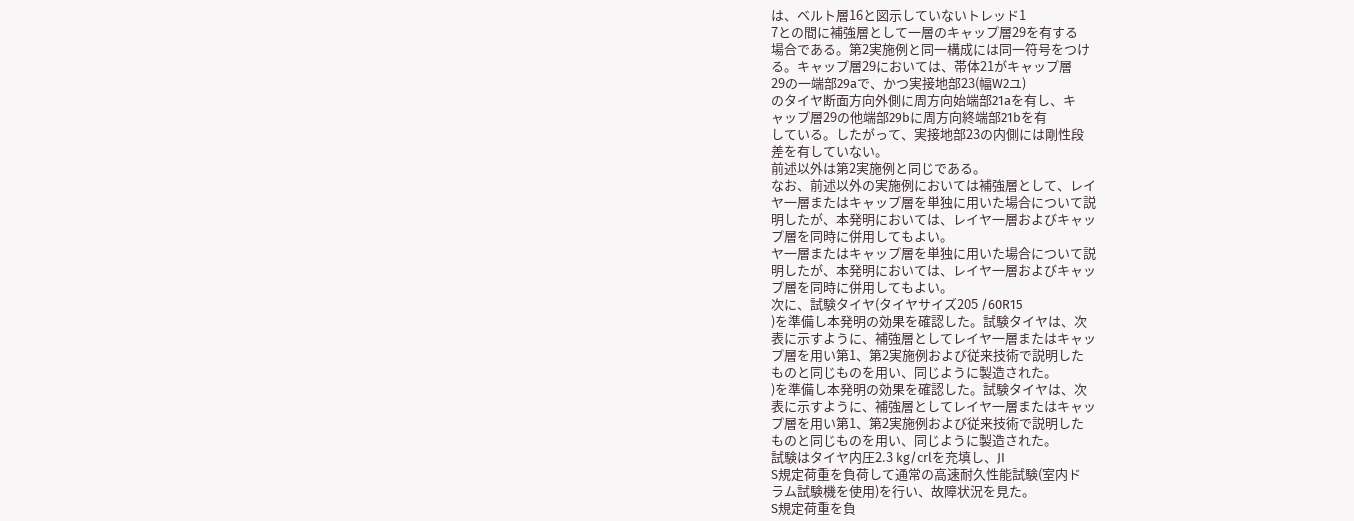は、ベルト層16と図示していないトレッド1
7との間に補強層として一層のキャップ層29を有する
場合である。第2実施例と同一構成には同一符号をつけ
る。キャップ層29においては、帯体21がキャップ層
29の一端部29aで、かつ実接地部23(幅W2ユ)
のタイヤ断面方向外側に周方向始端部21aを有し、キ
ャップ層29の他端部29bに周方向終端部21bを有
している。したがって、実接地部23の内側には剛性段
差を有していない。
前述以外は第2実施例と同じである。
なお、前述以外の実施例においては補強層として、レイ
ヤ一層またはキャップ層を単独に用いた場合について説
明したが、本発明においては、レイヤ一層およびキャッ
プ層を同時に併用してもよい。
ヤ一層またはキャップ層を単独に用いた場合について説
明したが、本発明においては、レイヤ一層およびキャッ
プ層を同時に併用してもよい。
次に、試験タイヤ(タイヤサイズ205 /60R15
)を準備し本発明の効果を確認した。試験タイヤは、次
表に示すように、補強層としてレイヤ一層またはキャッ
プ層を用い第1、第2実施例および従来技術で説明した
ものと同じものを用い、同じように製造された。
)を準備し本発明の効果を確認した。試験タイヤは、次
表に示すように、補強層としてレイヤ一層またはキャッ
プ層を用い第1、第2実施例および従来技術で説明した
ものと同じものを用い、同じように製造された。
試験はタイヤ内圧2.3 kg/crlを充填し、JI
S規定荷重を負荷して通常の高速耐久性能試験(室内ド
ラム試験機を使用)を行い、故障状況を見た。
S規定荷重を負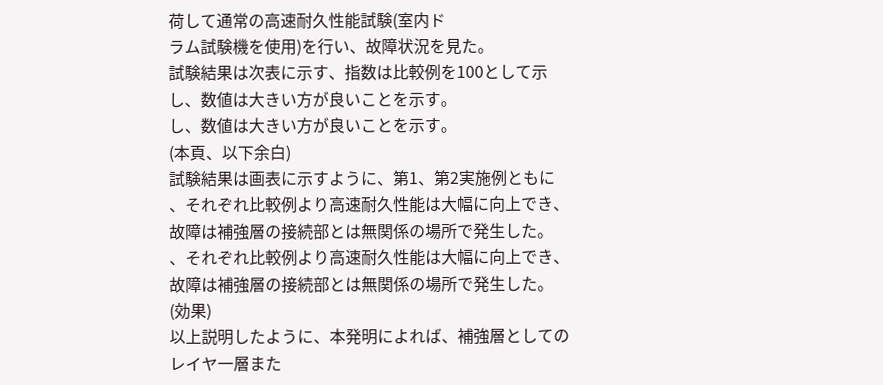荷して通常の高速耐久性能試験(室内ド
ラム試験機を使用)を行い、故障状況を見た。
試験結果は次表に示す、指数は比較例を100として示
し、数値は大きい方が良いことを示す。
し、数値は大きい方が良いことを示す。
(本頁、以下余白)
試験結果は画表に示すように、第1、第2実施例ともに
、それぞれ比較例より高速耐久性能は大幅に向上でき、
故障は補強層の接続部とは無関係の場所で発生した。
、それぞれ比較例より高速耐久性能は大幅に向上でき、
故障は補強層の接続部とは無関係の場所で発生した。
(効果)
以上説明したように、本発明によれば、補強層としての
レイヤ一層また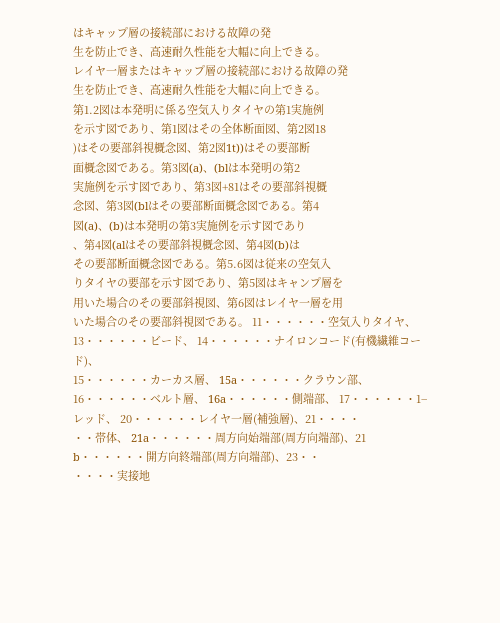はキャップ層の接続部における故障の発
生を防止でき、高速耐久性能を大幅に向上できる。
レイヤ一層またはキャップ層の接続部における故障の発
生を防止でき、高速耐久性能を大幅に向上できる。
第1.2図は本発明に係る空気入りタイヤの第1実施例
を示す図であり、第1図はその全体断面図、第2図18
)はその要部斜視概念図、第2図1t))はその要部断
面概念図である。第3図(a)、(blは本発明の第2
実施例を示す図であり、第3図+81はその要部斜視概
念図、第3図(blはその要部断面概念図である。第4
図(a)、(b)は本発明の第3実施例を示す図であり
、第4図(alはその要部斜視概念図、第4図(b)は
その要部断面概念図である。第5.6図は従来の空気入
りタイヤの要部を示す図であり、第5図はキャンプ層を
用いた場合のその要部斜視図、第6図はレイヤ一層を用
いた場合のその要部斜視図である。 11・・・・・・空気入りタイヤ、 13・・・・・・ビード、 14・・・・・・ナイロンコード(有機繊維コード)、
15・・・・・・カーカス層、 15a・・・・・・クラウン部、 16・・・・・・ベルト層、 16a・・・・・・側端部、 17・・・・・・1−レッド、 20・・・・・・レイヤ一層(補強層)、21・・・・
・・帯体、 21a・・・・・・周方向始端部(周方向端部)、21
b・・・・・・開方向終端部(周方向端部)、23・・
・・・・実接地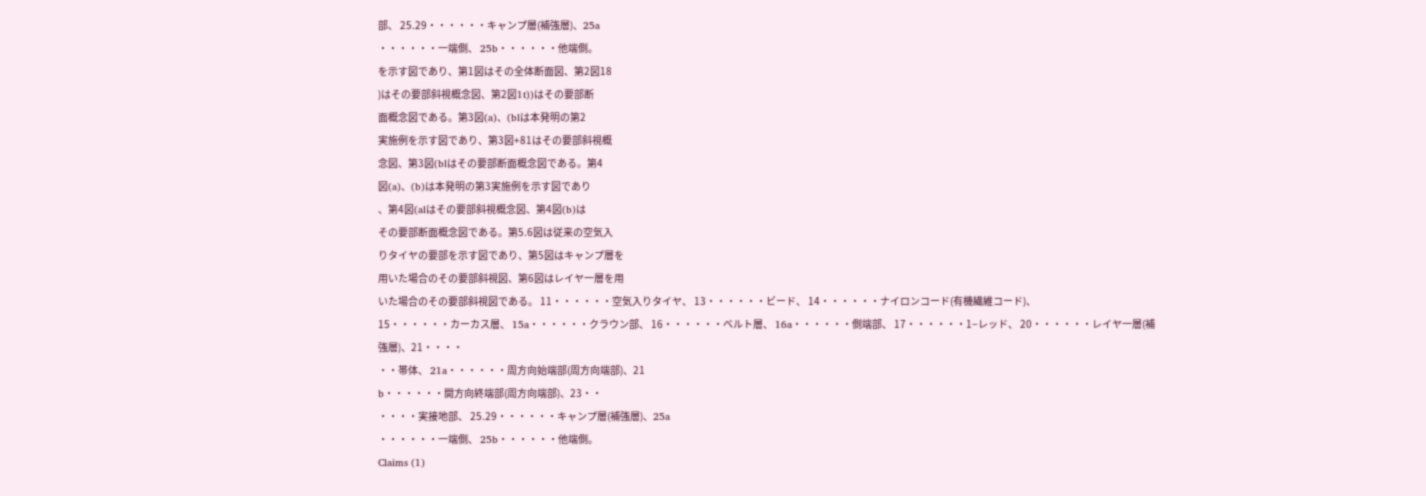部、 25.29・・・・・・キャンプ層(補強層)、25a
・・・・・・一端側、 25b・・・・・・他端側。
を示す図であり、第1図はその全体断面図、第2図18
)はその要部斜視概念図、第2図1t))はその要部断
面概念図である。第3図(a)、(blは本発明の第2
実施例を示す図であり、第3図+81はその要部斜視概
念図、第3図(blはその要部断面概念図である。第4
図(a)、(b)は本発明の第3実施例を示す図であり
、第4図(alはその要部斜視概念図、第4図(b)は
その要部断面概念図である。第5.6図は従来の空気入
りタイヤの要部を示す図であり、第5図はキャンプ層を
用いた場合のその要部斜視図、第6図はレイヤ一層を用
いた場合のその要部斜視図である。 11・・・・・・空気入りタイヤ、 13・・・・・・ビード、 14・・・・・・ナイロンコード(有機繊維コード)、
15・・・・・・カーカス層、 15a・・・・・・クラウン部、 16・・・・・・ベルト層、 16a・・・・・・側端部、 17・・・・・・1−レッド、 20・・・・・・レイヤ一層(補強層)、21・・・・
・・帯体、 21a・・・・・・周方向始端部(周方向端部)、21
b・・・・・・開方向終端部(周方向端部)、23・・
・・・・実接地部、 25.29・・・・・・キャンプ層(補強層)、25a
・・・・・・一端側、 25b・・・・・・他端側。
Claims (1)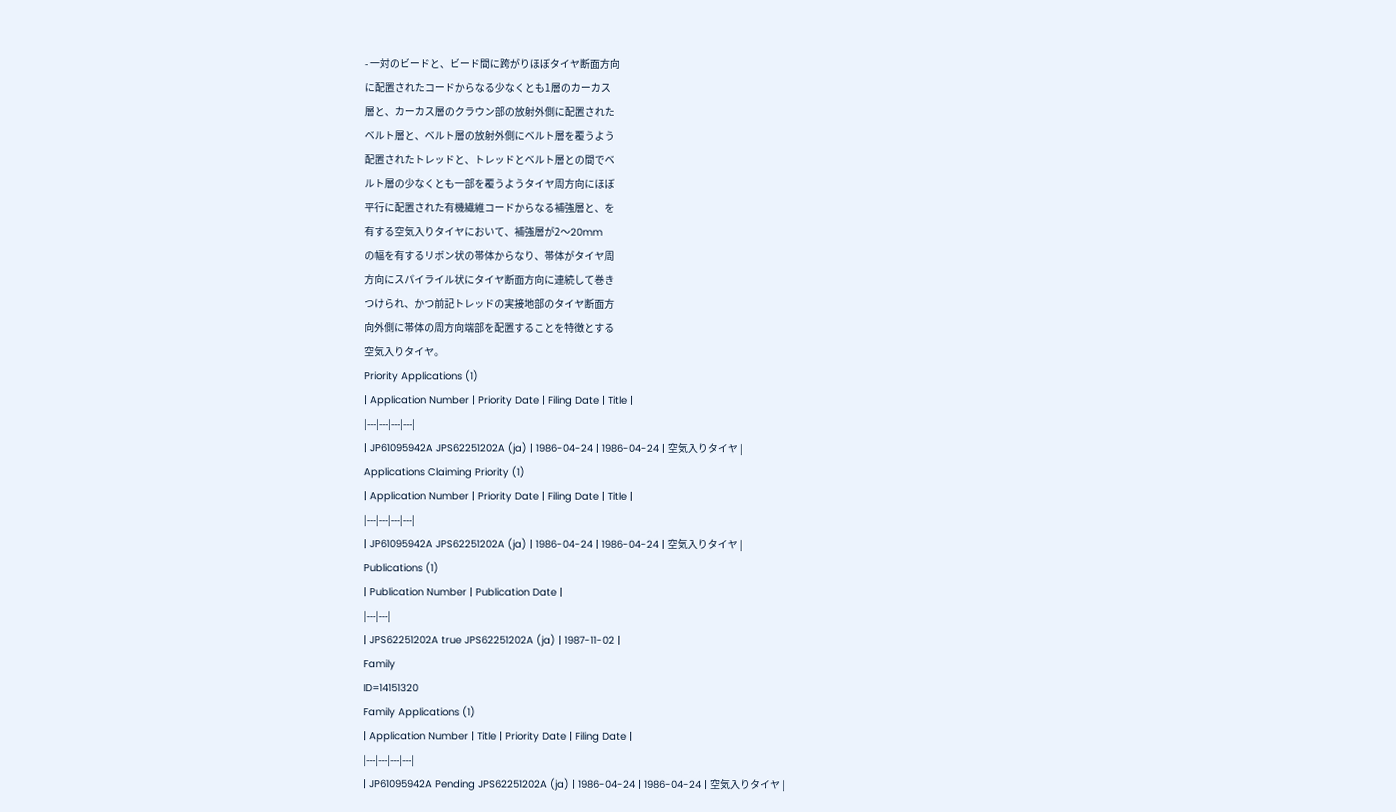- 一対のビードと、ビード間に跨がりほぼタイヤ断面方向
に配置されたコードからなる少なくとも1層のカーカス
層と、カーカス層のクラウン部の放射外側に配置された
ベルト層と、ベルト層の放射外側にベルト層を覆うよう
配置されたトレッドと、トレッドとベルト層との間でベ
ルト層の少なくとも一部を覆うようタイヤ周方向にほぼ
平行に配置された有機繊維コードからなる補強層と、を
有する空気入りタイヤにおいて、補強層が2〜20mm
の幅を有するリボン状の帯体からなり、帯体がタイヤ周
方向にスパイライル状にタイヤ断面方向に連続して巻き
つけられ、かつ前記トレッドの実接地部のタイヤ断面方
向外側に帯体の周方向端部を配置することを特徴とする
空気入りタイヤ。
Priority Applications (1)
| Application Number | Priority Date | Filing Date | Title |
|---|---|---|---|
| JP61095942A JPS62251202A (ja) | 1986-04-24 | 1986-04-24 | 空気入りタイヤ |
Applications Claiming Priority (1)
| Application Number | Priority Date | Filing Date | Title |
|---|---|---|---|
| JP61095942A JPS62251202A (ja) | 1986-04-24 | 1986-04-24 | 空気入りタイヤ |
Publications (1)
| Publication Number | Publication Date |
|---|---|
| JPS62251202A true JPS62251202A (ja) | 1987-11-02 |
Family
ID=14151320
Family Applications (1)
| Application Number | Title | Priority Date | Filing Date |
|---|---|---|---|
| JP61095942A Pending JPS62251202A (ja) | 1986-04-24 | 1986-04-24 | 空気入りタイヤ |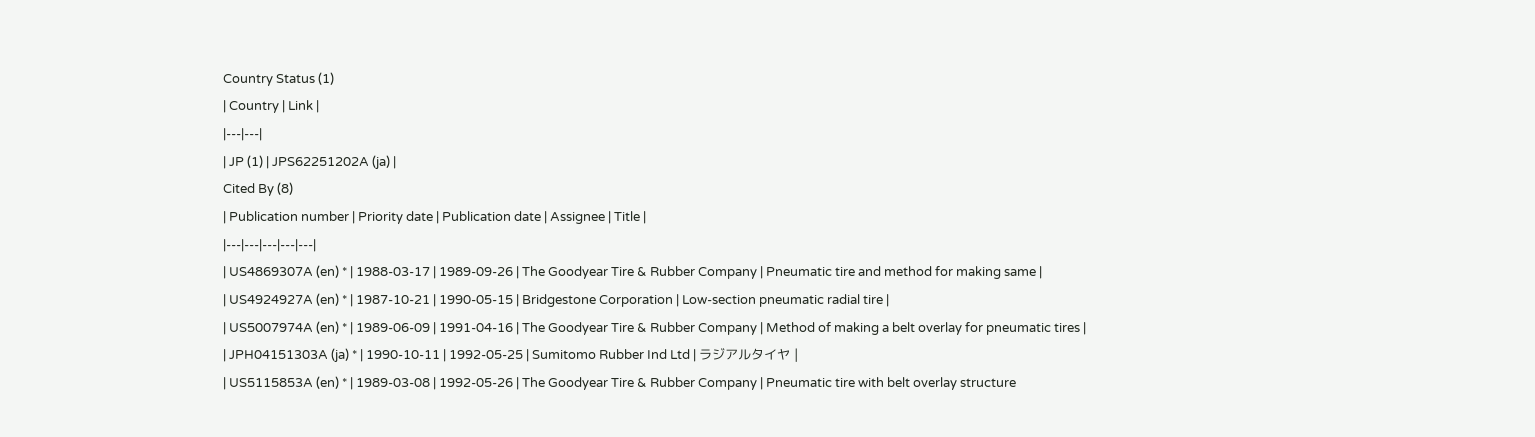Country Status (1)
| Country | Link |
|---|---|
| JP (1) | JPS62251202A (ja) |
Cited By (8)
| Publication number | Priority date | Publication date | Assignee | Title |
|---|---|---|---|---|
| US4869307A (en) * | 1988-03-17 | 1989-09-26 | The Goodyear Tire & Rubber Company | Pneumatic tire and method for making same |
| US4924927A (en) * | 1987-10-21 | 1990-05-15 | Bridgestone Corporation | Low-section pneumatic radial tire |
| US5007974A (en) * | 1989-06-09 | 1991-04-16 | The Goodyear Tire & Rubber Company | Method of making a belt overlay for pneumatic tires |
| JPH04151303A (ja) * | 1990-10-11 | 1992-05-25 | Sumitomo Rubber Ind Ltd | ラジアルタイヤ |
| US5115853A (en) * | 1989-03-08 | 1992-05-26 | The Goodyear Tire & Rubber Company | Pneumatic tire with belt overlay structure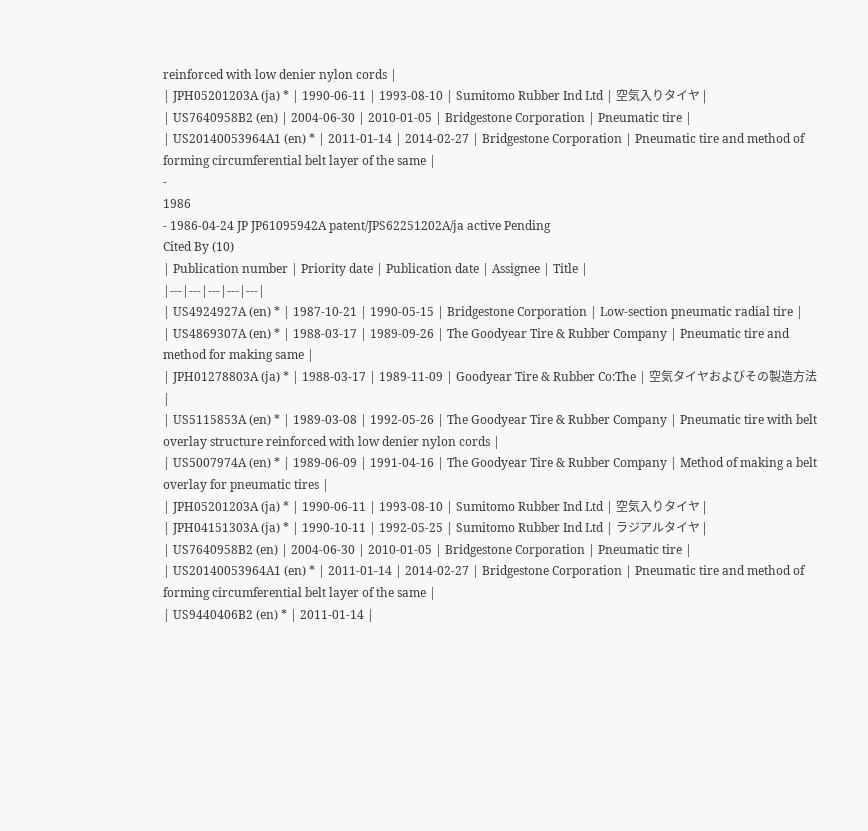reinforced with low denier nylon cords |
| JPH05201203A (ja) * | 1990-06-11 | 1993-08-10 | Sumitomo Rubber Ind Ltd | 空気入りタイヤ |
| US7640958B2 (en) | 2004-06-30 | 2010-01-05 | Bridgestone Corporation | Pneumatic tire |
| US20140053964A1 (en) * | 2011-01-14 | 2014-02-27 | Bridgestone Corporation | Pneumatic tire and method of forming circumferential belt layer of the same |
-
1986
- 1986-04-24 JP JP61095942A patent/JPS62251202A/ja active Pending
Cited By (10)
| Publication number | Priority date | Publication date | Assignee | Title |
|---|---|---|---|---|
| US4924927A (en) * | 1987-10-21 | 1990-05-15 | Bridgestone Corporation | Low-section pneumatic radial tire |
| US4869307A (en) * | 1988-03-17 | 1989-09-26 | The Goodyear Tire & Rubber Company | Pneumatic tire and method for making same |
| JPH01278803A (ja) * | 1988-03-17 | 1989-11-09 | Goodyear Tire & Rubber Co:The | 空気タイヤおよびその製造方法 |
| US5115853A (en) * | 1989-03-08 | 1992-05-26 | The Goodyear Tire & Rubber Company | Pneumatic tire with belt overlay structure reinforced with low denier nylon cords |
| US5007974A (en) * | 1989-06-09 | 1991-04-16 | The Goodyear Tire & Rubber Company | Method of making a belt overlay for pneumatic tires |
| JPH05201203A (ja) * | 1990-06-11 | 1993-08-10 | Sumitomo Rubber Ind Ltd | 空気入りタイヤ |
| JPH04151303A (ja) * | 1990-10-11 | 1992-05-25 | Sumitomo Rubber Ind Ltd | ラジアルタイヤ |
| US7640958B2 (en) | 2004-06-30 | 2010-01-05 | Bridgestone Corporation | Pneumatic tire |
| US20140053964A1 (en) * | 2011-01-14 | 2014-02-27 | Bridgestone Corporation | Pneumatic tire and method of forming circumferential belt layer of the same |
| US9440406B2 (en) * | 2011-01-14 |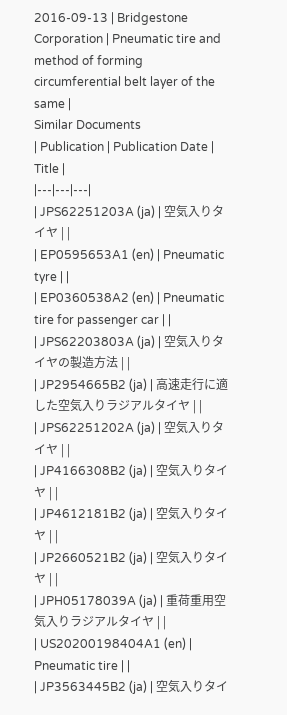2016-09-13 | Bridgestone Corporation | Pneumatic tire and method of forming circumferential belt layer of the same |
Similar Documents
| Publication | Publication Date | Title |
|---|---|---|
| JPS62251203A (ja) | 空気入りタイヤ | |
| EP0595653A1 (en) | Pneumatic tyre | |
| EP0360538A2 (en) | Pneumatic tire for passenger car | |
| JPS62203803A (ja) | 空気入りタイヤの製造方法 | |
| JP2954665B2 (ja) | 高速走行に適した空気入りラジアルタイヤ | |
| JPS62251202A (ja) | 空気入りタイヤ | |
| JP4166308B2 (ja) | 空気入りタイヤ | |
| JP4612181B2 (ja) | 空気入りタイヤ | |
| JP2660521B2 (ja) | 空気入りタイヤ | |
| JPH05178039A (ja) | 重荷重用空気入りラジアルタイヤ | |
| US20200198404A1 (en) | Pneumatic tire | |
| JP3563445B2 (ja) | 空気入りタイ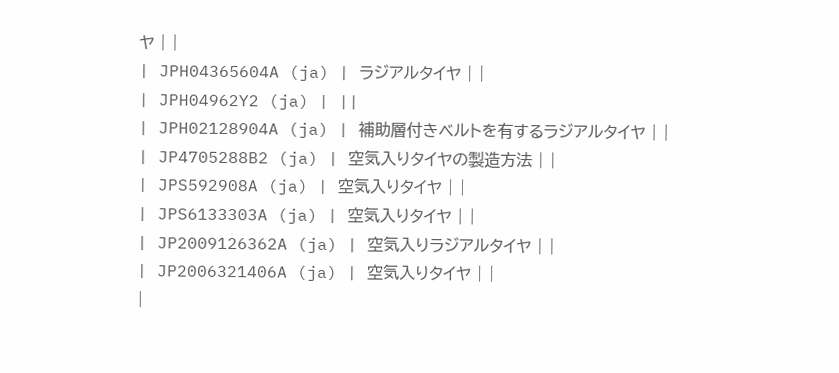ヤ | |
| JPH04365604A (ja) | ラジアルタイヤ | |
| JPH04962Y2 (ja) | ||
| JPH02128904A (ja) | 補助層付きベルトを有するラジアルタイヤ | |
| JP4705288B2 (ja) | 空気入りタイヤの製造方法 | |
| JPS592908A (ja) | 空気入りタイヤ | |
| JPS6133303A (ja) | 空気入りタイヤ | |
| JP2009126362A (ja) | 空気入りラジアルタイヤ | |
| JP2006321406A (ja) | 空気入りタイヤ | |
|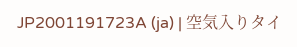JP2001191723A (ja) | 空気入りタイ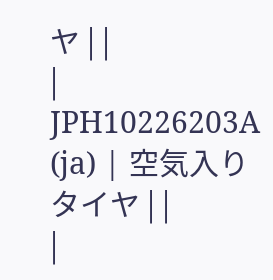ヤ | |
| JPH10226203A (ja) | 空気入りタイヤ | |
|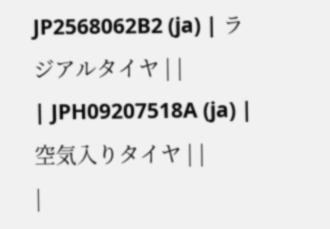JP2568062B2 (ja) | ラジアルタイヤ | |
| JPH09207518A (ja) | 空気入りタイヤ | |
|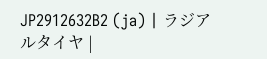JP2912632B2 (ja) | ラジアルタイヤ |